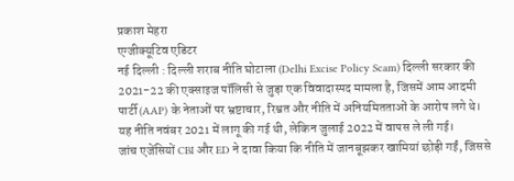प्रकाश मेहरा
एग्जीक्यूटिव एडिटर
नई दिल्ली : दिल्ली शराब नीति घोटाला (Delhi Excise Policy Scam) दिल्ली सरकार की 2021-22 की एक्साइज पॉलिसी से जुड़ा एक विवादास्पद मामला है, जिसमें आम आदमी पार्टी (AAP) के नेताओं पर भ्रष्टाचार, रिश्वत और नीति में अनियमितताओं के आरोप लगे थे। यह नीति नवंबर 2021 में लागू की गई थी, लेकिन जुलाई 2022 में वापस ले ली गई।
जांच एजेंसियों CBI और ED ने दावा किया कि नीति में जानबूझकर खामियां छोड़ी गईं, जिससे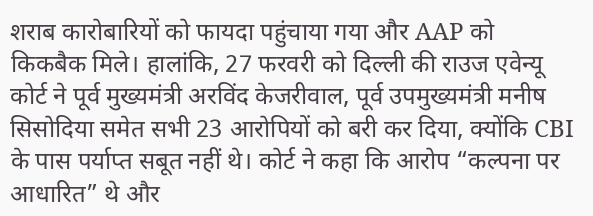शराब कारोबारियों को फायदा पहुंचाया गया और AAP को किकबैक मिले। हालांकि, 27 फरवरी को दिल्ली की राउज एवेन्यू कोर्ट ने पूर्व मुख्यमंत्री अरविंद केजरीवाल, पूर्व उपमुख्यमंत्री मनीष सिसोदिया समेत सभी 23 आरोपियों को बरी कर दिया, क्योंकि CBI के पास पर्याप्त सबूत नहीं थे। कोर्ट ने कहा कि आरोप “कल्पना पर आधारित” थे और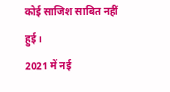कोई साजिश साबित नहीं हुई।
2021 में नई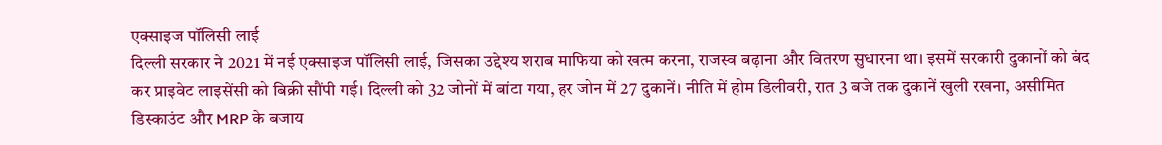एक्साइज पॉलिसी लाई
दिल्ली सरकार ने 2021 में नई एक्साइज पॉलिसी लाई, जिसका उद्देश्य शराब माफिया को खत्म करना, राजस्व बढ़ाना और वितरण सुधारना था। इसमें सरकारी दुकानों को बंद कर प्राइवेट लाइसेंसी को बिक्री सौंपी गई। दिल्ली को 32 जोनों में बांटा गया, हर जोन में 27 दुकानें। नीति में होम डिलीवरी, रात 3 बजे तक दुकानें खुली रखना, असीमित डिस्काउंट और MRP के बजाय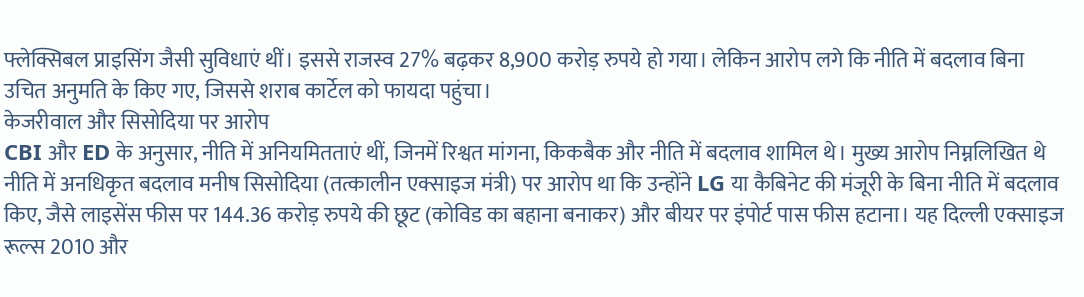फ्लेक्सिबल प्राइसिंग जैसी सुविधाएं थीं। इससे राजस्व 27% बढ़कर 8,900 करोड़ रुपये हो गया। लेकिन आरोप लगे कि नीति में बदलाव बिना उचित अनुमति के किए गए, जिससे शराब कार्टेल को फायदा पहुंचा।
केजरीवाल और सिसोदिया पर आरोप
CBI और ED के अनुसार, नीति में अनियमितताएं थीं, जिनमें रिश्वत मांगना, किकबैक और नीति में बदलाव शामिल थे। मुख्य आरोप निम्नलिखित थे नीति में अनधिकृत बदलाव मनीष सिसोदिया (तत्कालीन एक्साइज मंत्री) पर आरोप था कि उन्होंने LG या कैबिनेट की मंजूरी के बिना नीति में बदलाव किए, जैसे लाइसेंस फीस पर 144.36 करोड़ रुपये की छूट (कोविड का बहाना बनाकर) और बीयर पर इंपोर्ट पास फीस हटाना। यह दिल्ली एक्साइज रूल्स 2010 और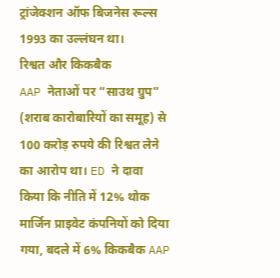ट्रांजेक्शन ऑफ बिजनेस रूल्स 1993 का उल्लंघन था।
रिश्वत और किकबैक
AAP नेताओं पर “साउथ ग्रुप” (शराब कारोबारियों का समूह) से 100 करोड़ रुपये की रिश्वत लेने का आरोप था। ED ने दावा किया कि नीति में 12% थोक मार्जिन प्राइवेट कंपनियों को दिया गया, बदले में 6% किकबैक AAP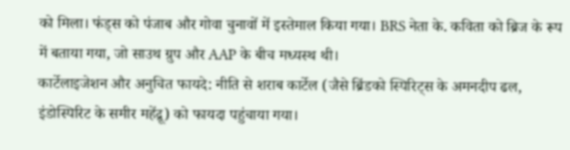को मिला। फंड्स को पंजाब और गोवा चुनावों में इस्तेमाल किया गया। BRS नेता के. कविता को ब्रिज के रूप में बताया गया, जो साउथ ग्रुप और AAP के बीच मध्यस्थ थी।
कार्टेलाइजेशन और अनुचित फायदे: नीति से शराब कार्टेल (जैसे ब्रिंडको स्पिरिट्स के अमनदीप ढल, इंडोस्पिरिट के समीर महेंद्रू) को फायदा पहुंचाया गया।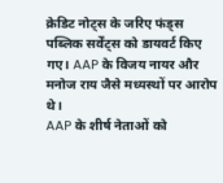क्रेडिट नोट्स के जरिए फंड्स पब्लिक सर्वेंट्स को डायवर्ट किए गए। AAP के विजय नायर और मनोज राय जैसे मध्यस्थों पर आरोप थे।
AAP के शीर्ष नेताओं को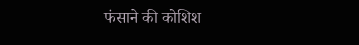फंसाने की कोशिश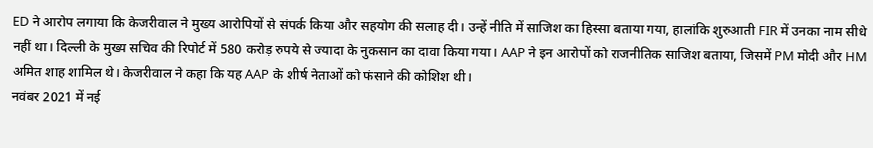ED ने आरोप लगाया कि केजरीवाल ने मुख्य आरोपियों से संपर्क किया और सहयोग की सलाह दी। उन्हें नीति में साजिश का हिस्सा बताया गया, हालांकि शुरुआती FIR में उनका नाम सीधे नहीं था। दिल्ली के मुख्य सचिव की रिपोर्ट में 580 करोड़ रुपये से ज्यादा के नुकसान का दावा किया गया। AAP ने इन आरोपों को राजनीतिक साजिश बताया, जिसमें PM मोदी और HM अमित शाह शामिल थे। केजरीवाल ने कहा कि यह AAP के शीर्ष नेताओं को फंसाने की कोशिश थी।
नवंबर 2021 में नई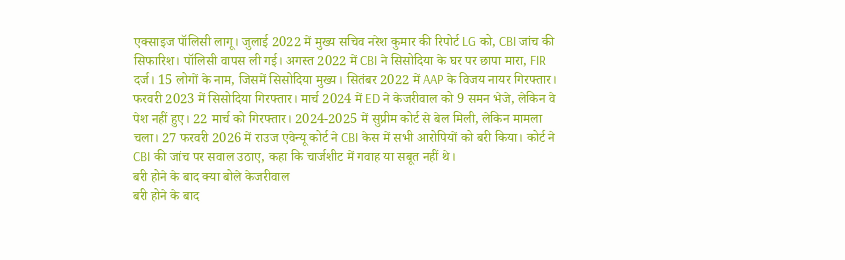एक्साइज पॉलिसी लागू। जुलाई 2022 में मुख्य सचिव नरेश कुमार की रिपोर्ट LG को, CBI जांच की सिफारिश। पॉलिसी वापस ली गई। अगस्त 2022 में CBI ने सिसोदिया के घर पर छापा मारा, FIR दर्ज। 15 लोगों के नाम, जिसमें सिसोदिया मुख्य। सितंबर 2022 में AAP के विजय नायर गिरफ्तार। फरवरी 2023 में सिसोदिया गिरफ्तार। मार्च 2024 में ED ने केजरीवाल को 9 समन भेजे, लेकिन वे पेश नहीं हुए। 22 मार्च को गिरफ्तार। 2024-2025 में सुप्रीम कोर्ट से बेल मिली, लेकिन मामला चला। 27 फरवरी 2026 में राउज एवेन्यू कोर्ट ने CBI केस में सभी आरोपियों को बरी किया। कोर्ट ने CBI की जांच पर सवाल उठाए, कहा कि चार्जशीट में गवाह या सबूत नहीं थे।
बरी होने के बाद क्या बोले केजरीवाल
बरी होने के बाद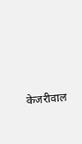केजरीवाल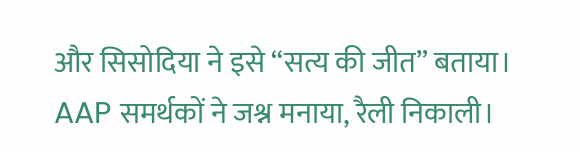और सिसोदिया ने इसे “सत्य की जीत” बताया। AAP समर्थकों ने जश्न मनाया, रैली निकाली।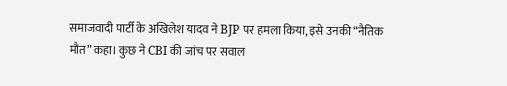समाजवादी पार्टी के अखिलेश यादव ने BJP पर हमला किया, इसे उनकी “नैतिक मौत” कहा। कुछ ने CBI की जांच पर सवाल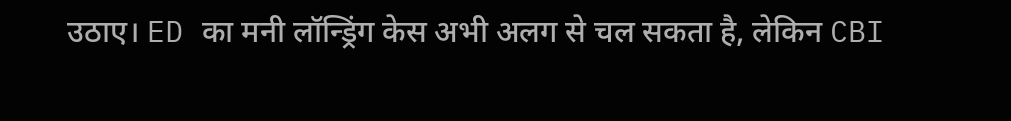उठाए। ED का मनी लॉन्ड्रिंग केस अभी अलग से चल सकता है, लेकिन CBI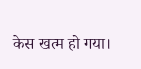केस खत्म हो गया।